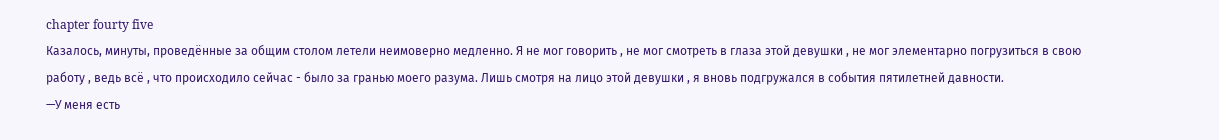chapter fourty five
Казалось, минуты, проведённые за общим столом летели неимоверно медленно. Я не мог говорить , не мог смотреть в глаза этой девушки , не мог элементарно погрузиться в свою работу , ведь всё , что происходило сейчас - было за гранью моего разума. Лишь смотря на лицо этой девушки , я вновь подгружался в события пятилетней давности.
—У меня есть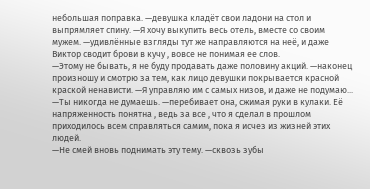небольшая поправка. —девушка кладёт свои ладони на стол и выпрямляет спину. —Я хочу выкупить весь отель, вместе со своим мужем. —удивлённые взгляды тут же направляются на неё, и даже Виктор сводит брови в кучу , вовсе не понимая ее слов.
—Этому не бывать, я не буду продавать даже половину акций. —наконец произношу и смотрю за тем, как лицо девушки покрывается красной краской ненависти. —Я управляю им с самых низов, и даже не подумаю...
—Ты никогда не думаешь. —перебивает она, сжимая руки в кулаки. Её напряженность понятна , ведь за все , что я сделал в прошлом приходилось всем справляться самим, пока я исчез из жизней этих людей.
—Не смей вновь поднимать эту тему. —сквозь зубы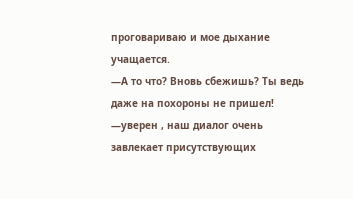проговариваю и мое дыхание учащается.
—А то что? Вновь сбежишь? Ты ведь даже на похороны не пришел! —уверен , наш диалог очень завлекает присутствующих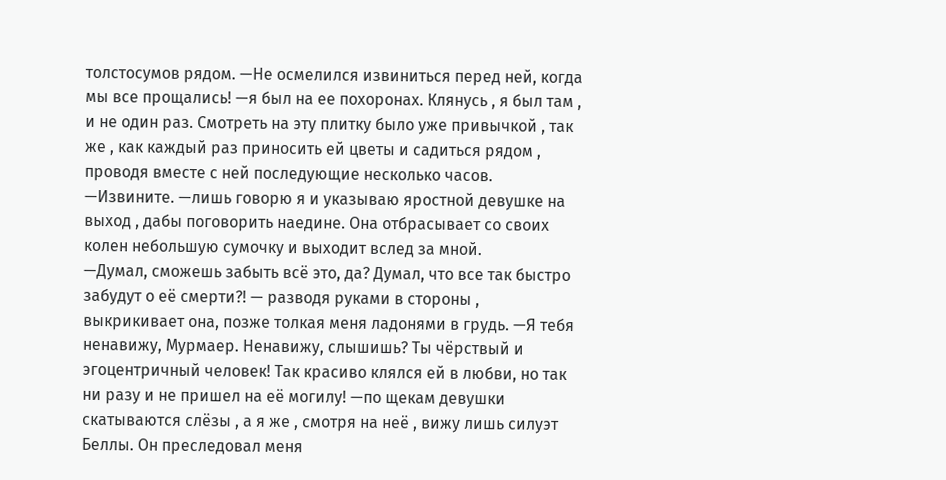толстосумов рядом. —Не осмелился извиниться перед ней, когда мы все прощались! —я был на ее похоронах. Клянусь , я был там , и не один раз. Смотреть на эту плитку было уже привычкой , так же , как каждый раз приносить ей цветы и садиться рядом , проводя вместе с ней последующие несколько часов.
—Извините. —лишь говорю я и указываю яростной девушке на выход , дабы поговорить наедине. Она отбрасывает со своих колен небольшую сумочку и выходит вслед за мной.
—Думал, сможешь забыть всё это, да? Думал, что все так быстро забудут о её смерти?! — разводя руками в стороны , выкрикивает она, позже толкая меня ладонями в грудь. —Я тебя ненавижу, Мурмаер. Ненавижу, слышишь? Ты чёрствый и эгоцентричный человек! Так красиво клялся ей в любви, но так ни разу и не пришел на её могилу! —по щекам девушки скатываются слёзы , а я же , смотря на неё , вижу лишь силуэт Беллы. Он преследовал меня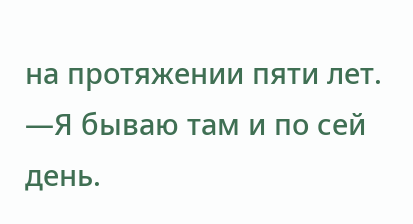на протяжении пяти лет.
—Я бываю там и по сей день.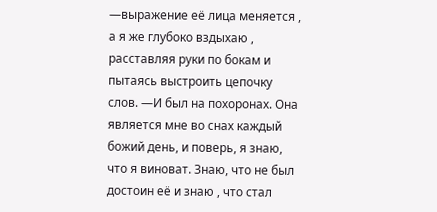—выражение её лица меняется , а я же глубоко вздыхаю , расставляя руки по бокам и пытаясь выстроить цепочку слов. —И был на похоронах. Она является мне во снах каждый божий день, и поверь, я знаю, что я виноват. Знаю, что не был достоин её и знаю , что стал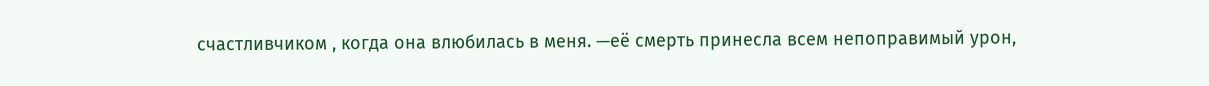счастливчиком , когда она влюбилась в меня. —её смерть принесла всем непоправимый урон,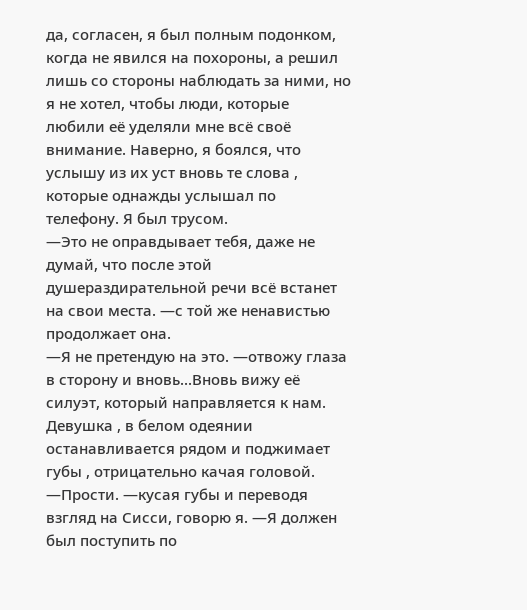да, согласен, я был полным подонком, когда не явился на похороны, а решил лишь со стороны наблюдать за ними, но я не хотел, чтобы люди, которые любили её уделяли мне всё своё внимание. Наверно, я боялся, что услышу из их уст вновь те слова , которые однажды услышал по телефону. Я был трусом.
—Это не оправдывает тебя, даже не думай, что после этой душераздирательной речи всё встанет на свои места. —с той же ненавистью продолжает она.
—Я не претендую на это. —отвожу глаза в сторону и вновь...Вновь вижу её силуэт, который направляется к нам. Девушка , в белом одеянии останавливается рядом и поджимает губы , отрицательно качая головой. —Прости. —кусая губы и переводя взгляд на Сисси, говорю я. —Я должен был поступить по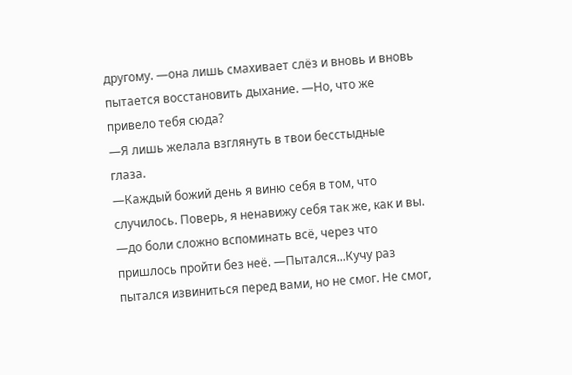другому. —она лишь смахивает слёз и вновь и вновь пытается восстановить дыхание. —Но, что же привело тебя сюда?
—Я лишь желала взглянуть в твои бесстыдные глаза.
—Каждый божий день я виню себя в том, что случилось. Поверь, я ненавижу себя так же, как и вы. —до боли сложно вспоминать всё, через что пришлось пройти без неё. —Пытался...Кучу раз пытался извиниться перед вами, но не смог. Не смог,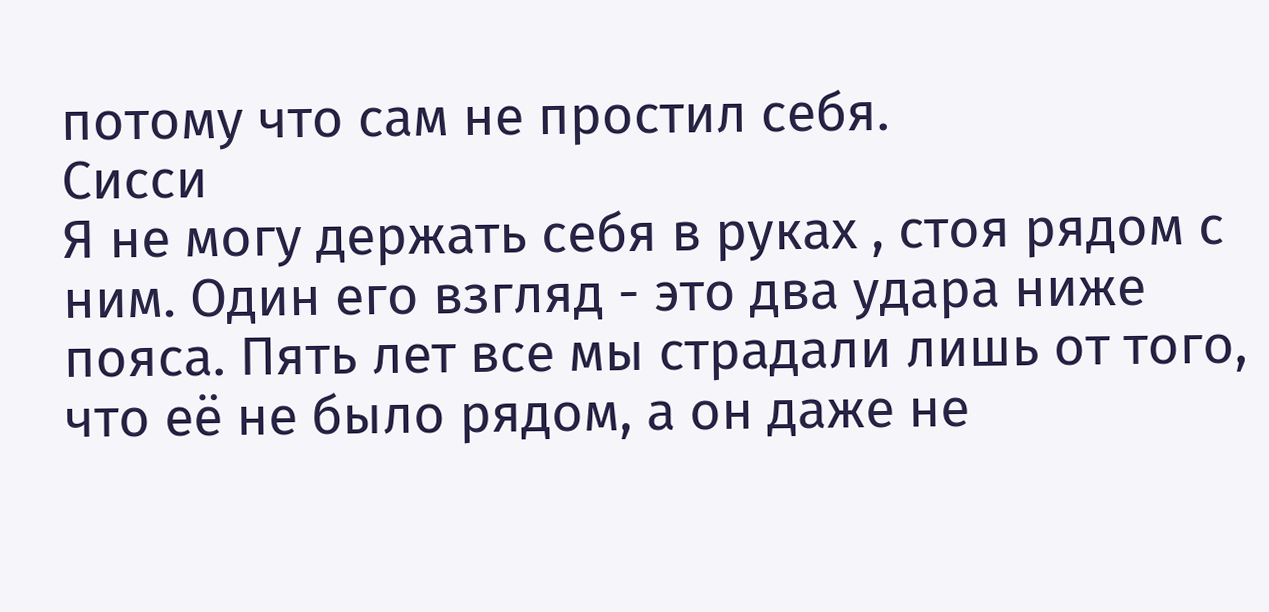потому что сам не простил себя.
Сисси
Я не могу держать себя в руках , стоя рядом с ним. Один его взгляд - это два удара ниже пояса. Пять лет все мы страдали лишь от того, что её не было рядом, а он даже не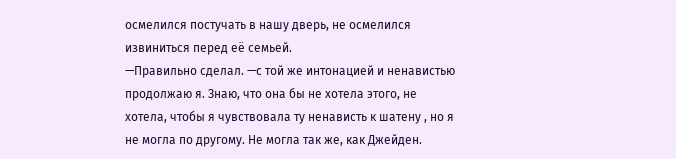осмелился постучать в нашу дверь, не осмелился извиниться перед её семьей.
—Правильно сделал. —с той же интонацией и ненавистью продолжаю я. Знаю, что она бы не хотела этого, не хотела, чтобы я чувствовала ту ненависть к шатену , но я не могла по другому. Не могла так же, как Джейден.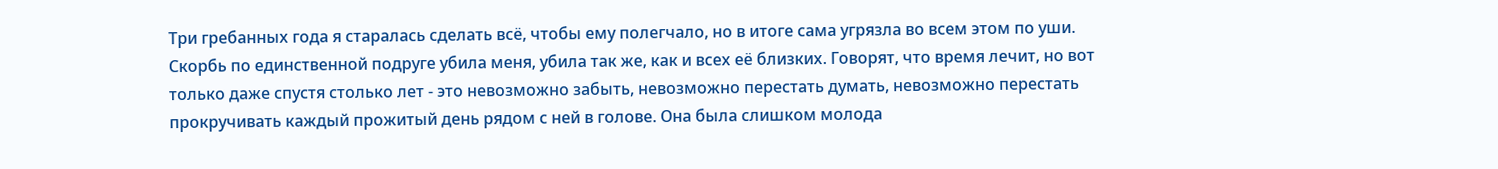Три гребанных года я старалась сделать всё, чтобы ему полегчало, но в итоге сама угрязла во всем этом по уши. Скорбь по единственной подруге убила меня, убила так же, как и всех её близких. Говорят, что время лечит, но вот только даже спустя столько лет - это невозможно забыть, невозможно перестать думать, невозможно перестать прокручивать каждый прожитый день рядом с ней в голове. Она была слишком молода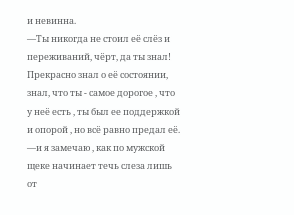и невинна.
—Ты никогда не стоил её слёз и переживаний, чёрт, да ты знал! Прекрасно знал о её состоянии, знал, что ты - самое дорогое , что у неё есть , ты был ее поддержкой и опорой , но всё равно предал её. —и я замечаю , как по мужской щеке начинает течь слеза лишь от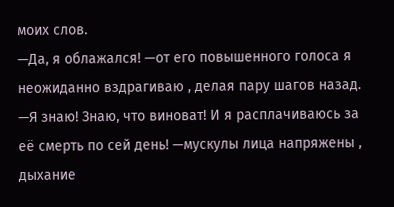моих слов.
—Да, я облажался! —от его повышенного голоса я неожиданно вздрагиваю , делая пару шагов назад. —Я знаю! Знаю, что виноват! И я расплачиваюсь за её смерть по сей день! —мускулы лица напряжены , дыхание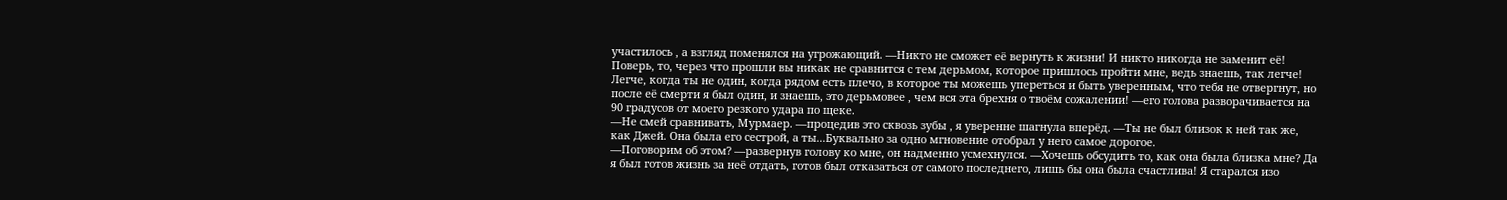участилось , а взгляд поменялся на угрожающий. —Никто не сможет её вернуть к жизни! И никто никогда не заменит её! Поверь, то, через что прошли вы никак не сравнится с тем дерьмом, которое пришлось пройти мне, ведь знаешь, так легче! Легче, когда ты не один, когда рядом есть плечо, в которое ты можешь упереться и быть уверенным, что тебя не отвергнут, но после её смерти я был один, и знаешь, это дерьмовее , чем вся эта брехня о твоём сожалении! —его голова разворачивается на 90 градусов от моего резкого удара по щеке.
—Не смей сравнивать, Мурмаер. —процедив это сквозь зубы , я уверенне шагнула вперёд. —Ты не был близок к ней так же, как Джей. Она была его сестрой, а ты...Буквально за одно мгновение отобрал у него самое дорогое.
—Поговорим об этом? —развернув голову ко мне, он надменно усмехнулся. —Хочешь обсудить то, как она была близка мне? Да я был готов жизнь за неё отдать, готов был отказаться от самого последнего, лишь бы она была счастлива! Я старался изо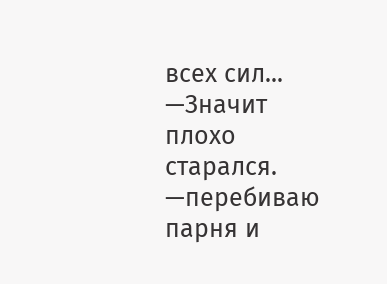всех сил...
—Значит плохо старался. —перебиваю парня и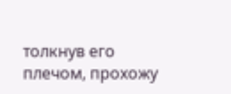толкнув его плечом, прохожу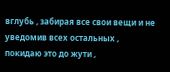вглубь , забирая все свои вещи и не уведомив всех остальных , покидаю это до жути ,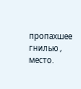пропахшее гнилью , место.